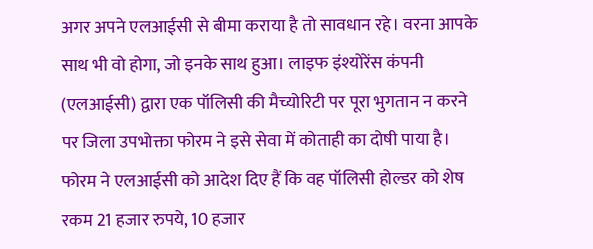अगर अपने एलआईसी से बीमा कराया है तो सावधान रहे। वरना आपके साथ भी वो होगा, जो इनके साथ हुआ। लाइफ इंश्योरेंस कंपनी (एलआईसी) द्वारा एक पॉलिसी की मैच्योरिटी पर पूरा भुगतान न करने पर जिला उपभोक्ता फोरम ने इसे सेवा में कोताही का दोषी पाया है। फोरम ने एलआईसी को आदेश दिए हैं कि वह पॉलिसी होल्डर को शेष रकम 21 हजार रुपये, 10 हजार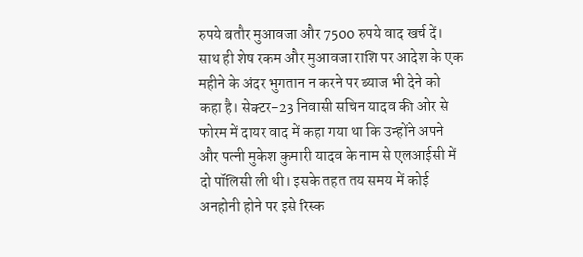रुपये बतौर मुआवजा और 7500 रुपये वाद खर्च दें।
साथ ही शेष रकम और मुआवजा राशि पर आदेश के एक महीने के अंदर भुगतान न करने पर ब्याज भी देने को कहा है। सेक्टर-23 निवासी सचिन यादव की ओर से फोरम में दायर वाद में कहा गया था कि उन्होंने अपने और पत्नी मुकेश कुमारी यादव के नाम से एलआईसी में दो पॉलिसी ली थी। इसके तहत तय समय में कोई अनहोनी होने पर इसे रिस्क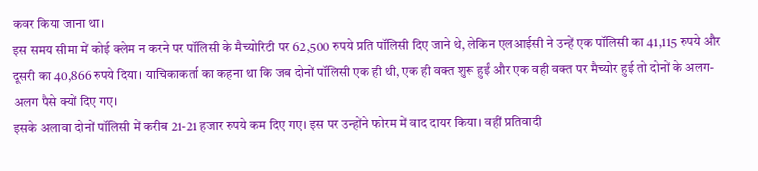कवर किया जाना था।
इस समय सीमा में कोई क्लेम न करने पर पॉलिसी के मैच्योरिटी पर 62,500 रुपये प्रति पॉलिसी दिए जाने थे, लेकिन एलआईसी ने उन्हें एक पॉलिसी का 41,115 रुपये और दूसरी का 40,866 रुपये दिया। याचिकाकर्ता का कहना था कि जब दोनों पॉलिसी एक ही थी, एक ही वक्त शुरू हुईं और एक वही वक्त पर मैच्योर हुई तो दोनों के अलग-अलग पैसे क्यों दिए गए।
इसके अलावा दोनों पॉलिसी में करीब 21-21 हजार रुपये कम दिए गए। इस पर उन्होंने फोरम में वाद दायर किया। वहीं प्रतिवादी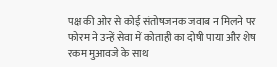पक्ष की ओर से कोई संतोषजनक जवाब न मिलने पर फोरम ने उन्हें सेवा में कोताही का दोषी पाया और शेष रकम मुआवजे के साथ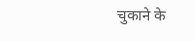चुकाने के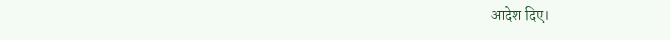आदेश दिए।